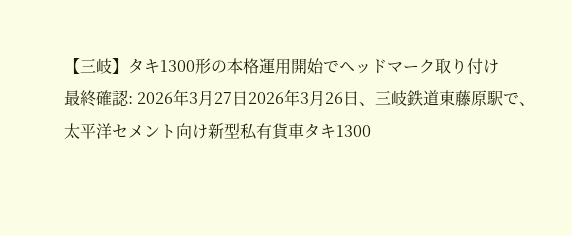【三岐】タキ1300形の本格運用開始でヘッドマーク取り付け
最終確認: 2026年3月27日2026年3月26日、三岐鉄道東藤原駅で、太平洋セメント向け新型私有貨車タキ1300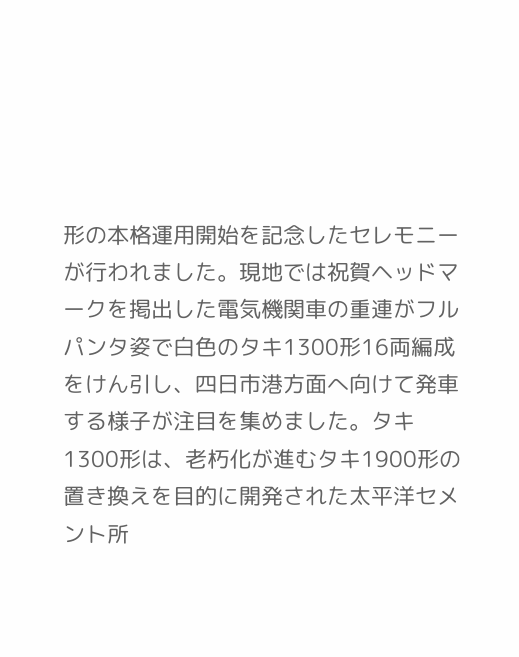形の本格運用開始を記念したセレモニーが行われました。現地では祝賀ヘッドマークを掲出した電気機関車の重連がフルパンタ姿で白色のタキ1300形16両編成をけん引し、四日市港方面へ向けて発車する様子が注目を集めました。タキ1300形は、老朽化が進むタキ1900形の置き換えを目的に開発された太平洋セメント所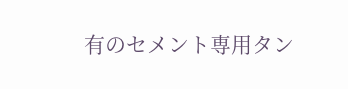有のセメント専用タン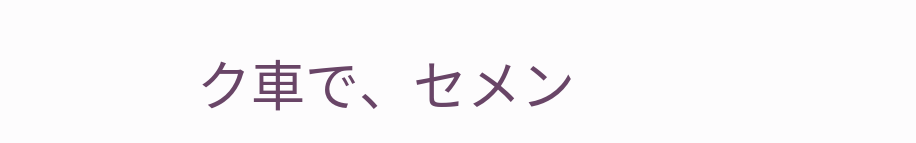ク車で、セメン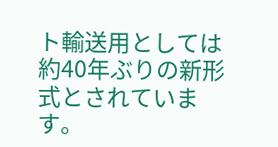ト輸送用としては約40年ぶりの新形式とされています。